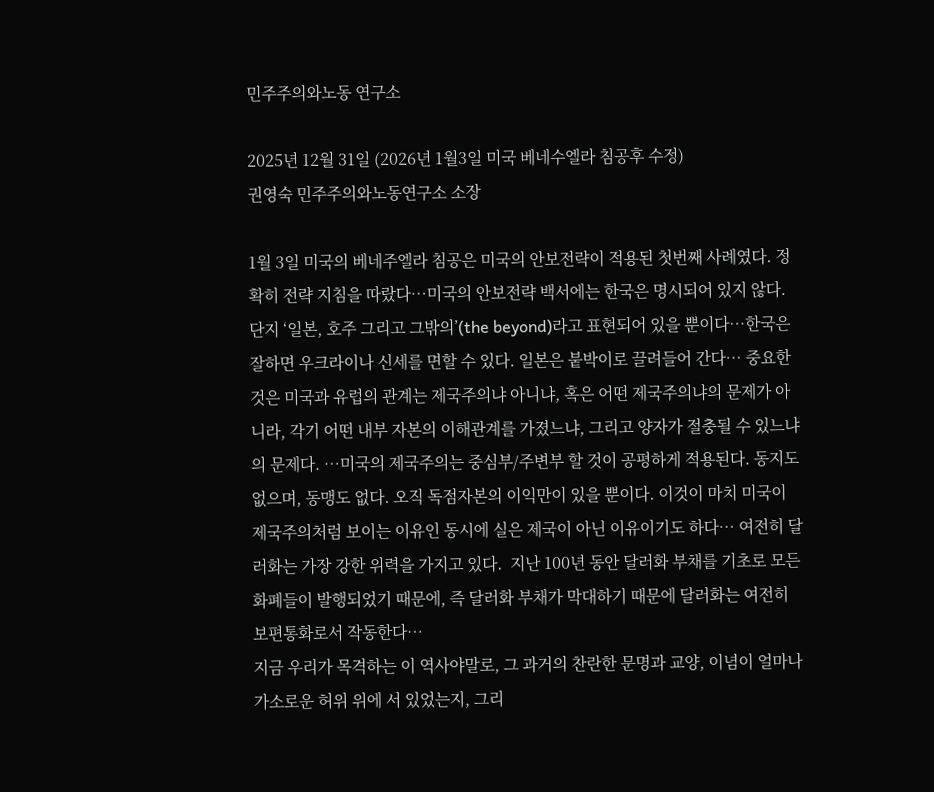민주주의와노동 연구소

2025년 12월 31일 (2026년 1월3일 미국 베네수엘라 침공후 수정)
권영숙 민주주의와노동연구소 소장

1월 3일 미국의 베네주엘라 침공은 미국의 안보전략이 적용된 첫번째 사례였다. 정확히 전략 지침을 따랐다…미국의 안보전략 백서에는 한국은 명시되어 있지 않다. 단지 ‘일본, 호주 그리고 그밖의’(the beyond)라고 표현되어 있을 뿐이다…한국은 잘하면 우크라이나 신세를 면할 수 있다. 일본은 붙박이로 끌려들어 간다… 중요한 것은 미국과 유럽의 관계는 제국주의냐 아니냐, 혹은 어떤 제국주의냐의 문제가 아니라, 각기 어떤 내부 자본의 이해관계를 가졌느냐, 그리고 양자가 절충될 수 있느냐의 문제다. …미국의 제국주의는 중심부/주변부 할 것이 공평하게 적용된다. 동지도 없으며, 동맹도 없다. 오직 독점자본의 이익만이 있을 뿐이다. 이것이 마치 미국이 제국주의처럼 보이는 이유인 동시에 실은 제국이 아닌 이유이기도 하다… 여전히 달러화는 가장 강한 위력을 가지고 있다.  지난 100년 동안 달러화 부채를 기초로 모든 화폐들이 발행되었기 때문에, 즉 달러화 부채가 막대하기 때문에 달러화는 여전히 보편통화로서 작동한다…
지금 우리가 목격하는 이 역사야말로, 그 과거의 찬란한 문명과 교양, 이념이 얼마나 가소로운 허위 위에 서 있었는지, 그리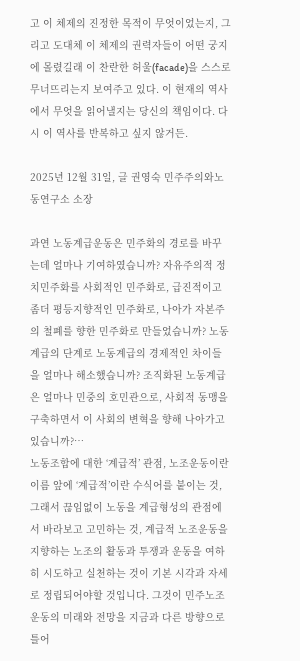고 이 체제의 진정한 목적이 무엇이었는지, 그리고 도대체 이 체제의 권력자들이 어떤 궁지에 몰렸길래 이 찬란한 허울(facade)을 스스로 무너뜨리는지 보여주고 있다. 이 현재의 역사에서 무엇을 읽어낼지는 당신의 책임이다. 다시 이 역사를 반복하고 싶지 않거든.

2025년 12월 31일, 글 권영숙 민주주의와노동연구소 소장

과연 노동계급운동은 민주화의 경로를 바꾸는데 얼마나 기여하였습니까? 자유주의적 정치민주화를 사회적인 민주화로, 급진적이고 좀더 평등지향적인 민주화로, 나아가 자본주의 철폐를 향한 민주화로 만들었습니까? 노동계급의 단계로 노동계급의 경제적인 차이들을 얼마나 해소했습니까? 조직화된 노동계급은 얼마나 민중의 호민관으로, 사회적 동맹을 구축하면서 이 사회의 변혁을 향해 나아가고 있습니까?…
노동조합에 대한 ‘계급적’ 관점, 노조운동이란 이름 앞에 ‘계급적’이란 수식어를 붙이는 것, 그래서 끊임없이 노동을 계급형성의 관점에서 바라보고 고민하는 것, 계급적 노조운동을 지향하는 노조의 활동과 투쟁과 운동을 여하히 시도하고 실천하는 것이 기본 시각과 자세로 정립되어야할 것입니다. 그것이 민주노조운동의 미래와 전망을 지금과 다른 방향으로 틀어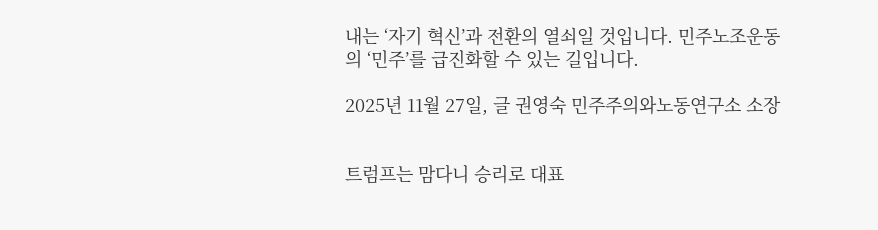내는 ‘자기 혁신’과 전환의 열쇠일 것입니다. 민주노조운동의 ‘민주’를 급진화할 수 있는 길입니다.

2025년 11월 27일, 글 권영숙 민주주의와노동연구소 소장


트럼프는 맘다니 승리로 대표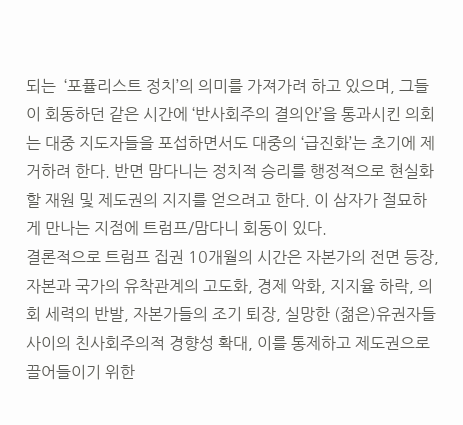되는  ‘포퓰리스트 정치’의 의미를 가져가려 하고 있으며, 그들이 회동하던 같은 시간에 ‘반사회주의 결의안’을 통과시킨 의회는 대중 지도자들을 포섭하면서도 대중의 ‘급진화’는 초기에 제거하려 한다. 반면 맘다니는 정치적 승리를 행정적으로 현실화할 재원 및 제도권의 지지를 얻으려고 한다. 이 삼자가 절묘하게 만나는 지점에 트럼프/맘다니 회동이 있다.
결론적으로 트럼프 집권 10개월의 시간은 자본가의 전면 등장, 자본과 국가의 유착관계의 고도화, 경제 악화, 지지율 하락, 의회 세력의 반발, 자본가들의 조기 퇴장, 실망한 (젊은)유권자들 사이의 친사회주의적 경향성 확대, 이를 통제하고 제도권으로 끌어들이기 위한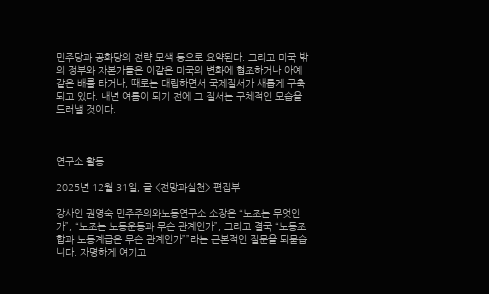민주당과 공화당의 전략 모색 등으로 요약된다. 그리고 미국 밖의 정부와 자본가들은 이같은 미국의 변화에 협조하거나 아예 같은 배를 타거나, 때로는 대립하면서 국제질서가 새롭게 구축되고 있다. 내년 여름이 되기 전에 그 질서는 구체적인 모습을 드러낼 것이다.



연구소 활동

2025년 12월 31일, 글 <전망과실천> 편집부

강사인 권영숙 민주주의와노동연구소 소장은 “노조는 무엇인가”, “노조는 노동운동과 무슨 관계인가”, 그리고 결국 “노동조합과 노동계급은 무슨 관계인가””라는 근본적인 질문을 되묻습니다. 자명하게 여기고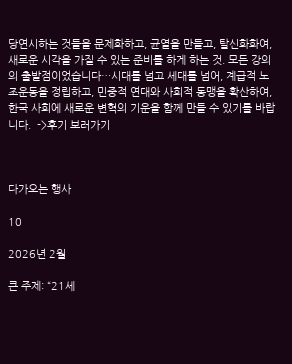당연시하는 것들을 문제화하고, 균열을 만들고, 탈신화화여, 새로운 시각을 가질 수 있는 준비를 하게 하는 것. 모든 강의의 출발점이었습니다…시대를 넘고 세대를 넘어, 계급적 노조운동을 정립하고, 민중적 연대와 사회적 동맹을 확산하여, 한국 사회에 새로운 변혁의 기운을 함께 만들 수 있기를 바랍니다.  ->후기 보러가기



다가오는 행사

10

2026년 2월

큰 주제: “21세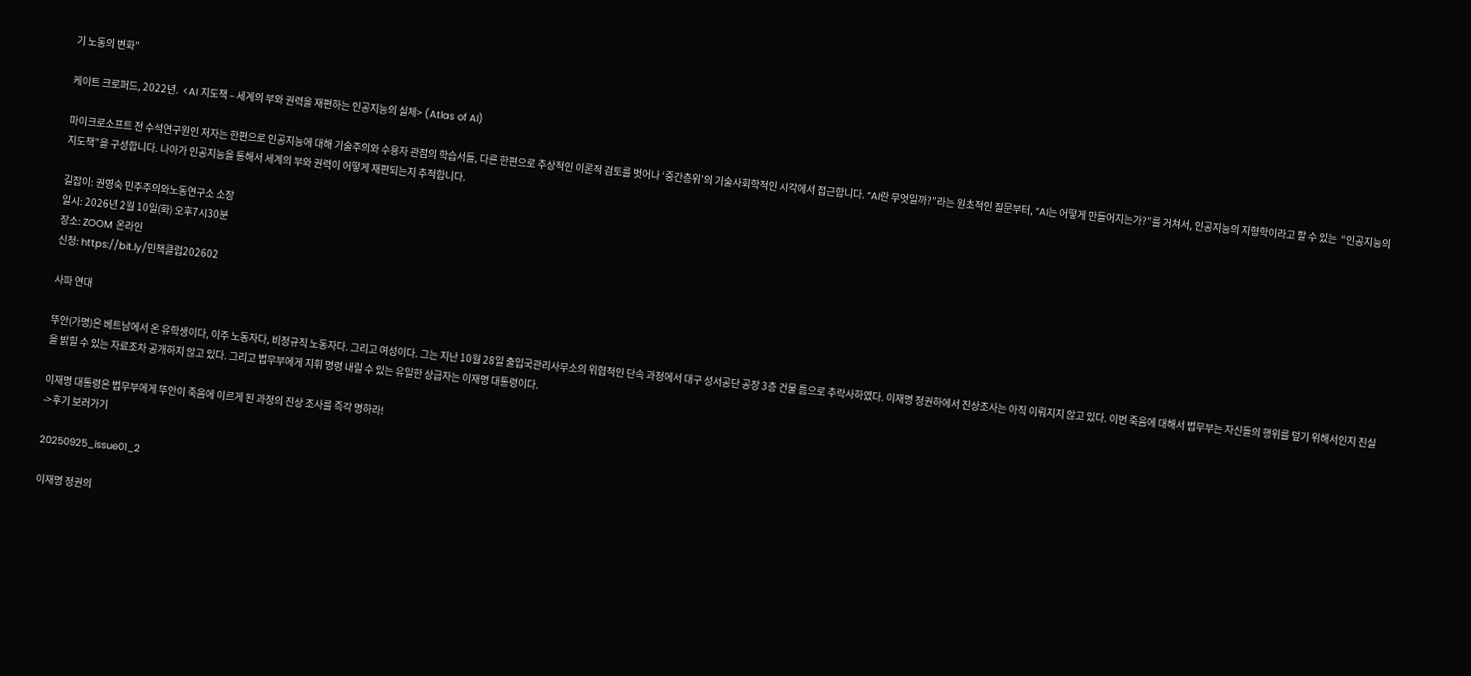기 노동의 변화”

케이트 크로퍼드, 2022년.  <AI 지도책 – 세계의 부와 권력을 재편하는 인공지능의 실체> (Atlas of AI)

마이크로소프트 전 수석연구원인 저자는 한편으로 인공지능에 대해 기술주의와 수용자 관점의 학습서들, 다른 한편으로 추상적인 이론적 검토를 벗어나 ‘중간층위’의 기술사회학적인 시각에서 접근합니다. “AI란 무엇일까?”라는 원초적인 질문부터, “AI는 어떻게 만들어지는가?”를 거쳐서, 인공지능의 지형학이라고 할 수 있는  “인공지능의 지도책”을 구성합니다. 나아가 인공지능을 통해서 세계의 부와 권력이 어떻게 재편되는지 추적합니다.

길잡이: 권영숙 민주주의와노동연구소 소장
일시: 2026년 2월 10일(화) 오후7시30분
장소: ZOOM 온라인
신청: https://bit.ly/민책클럽202602

사파 연대

뚜안(가명)은 베트남에서 온 유학생이다, 이주 노동자다, 비정규직 노동자다. 그리고 여성이다. 그는 지난 10월 28일 출입국관리사무소의 위협적인 단속 과정에서 대구 성서공단 공장 3층 건물 틈으로 추락사하였다. 이재명 정권하에서 진상조사는 아직 이뤄지지 않고 있다. 이번 죽음에 대해서 법무부는 자신들의 행위를 덮기 위해서인지 진실을 밝힐 수 있는 자료조차 공개하지 않고 있다. 그리고 법무부에게 지휘 명령 내릴 수 있는 유일한 상급자는 이재명 대통령이다.

이재명 대통령은 법무부에게 뚜안이 죽음에 이르게 된 과정의 진상 조사를 즉각 명하라!
->후기 보러가기

20250925_issue01_2

이재명 정권의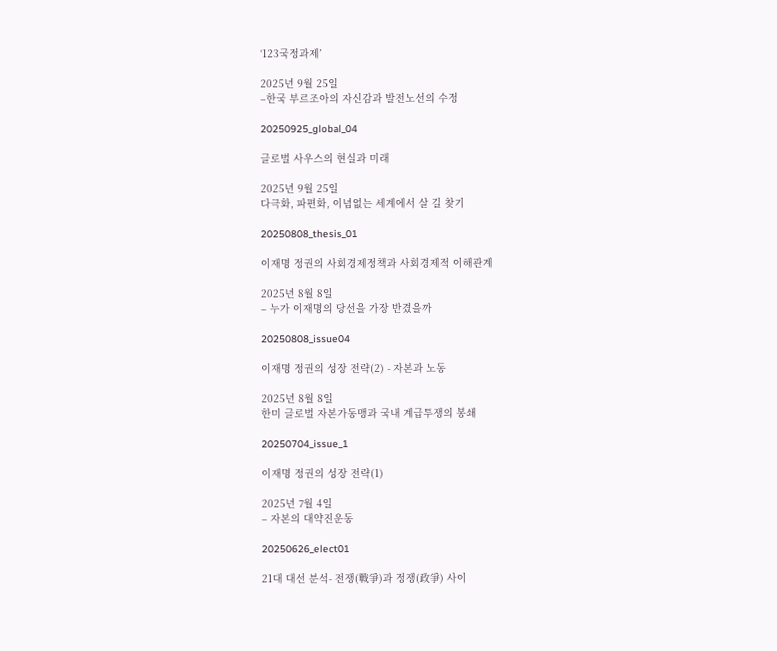‘123국정과제’

2025년 9월 25일
–한국 부르조아의 자신감과 발전노선의 수정

20250925_global_04

글로벌 사우스의 현실과 미래

2025년 9월 25일
다극화, 파편화, 이념없는 세계에서 살 길 찾기

20250808_thesis_01

이재명 정권의 사회경제정책과 사회경제적 이해관계

2025년 8월 8일
– 누가 이재명의 당선을 가장 반겼을까

20250808_issue04

이재명 정권의 성장 전략(2) - 자본과 노동

2025년 8월 8일
한미 글로벌 자본가동맹과 국내 계급투쟁의 봉쇄

20250704_issue_1

이재명 정권의 성장 전략(1)

2025년 7월 4일
– 자본의 대약진운동

20250626_elect01

21대 대선 분석- 전쟁(戰爭)과 정쟁(政爭) 사이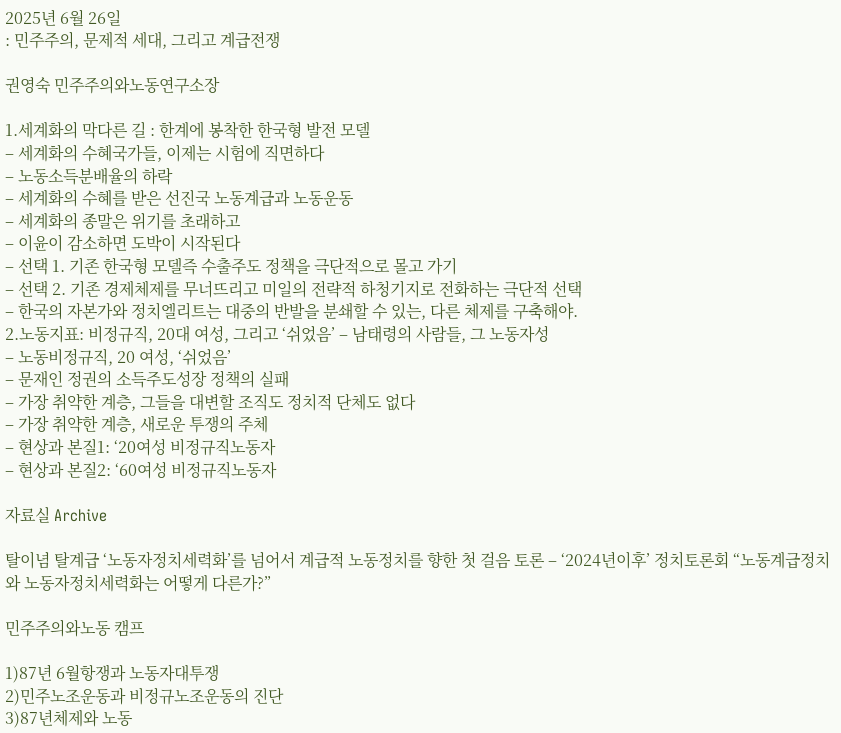2025년 6월 26일
: 민주주의, 문제적 세대, 그리고 계급전쟁

권영숙 민주주의와노동연구소장

1.세계화의 막다른 길 : 한계에 봉착한 한국형 발전 모델
– 세계화의 수혜국가들, 이제는 시험에 직면하다
– 노동소득분배율의 하락
– 세계화의 수혜를 받은 선진국 노동계급과 노동운동
– 세계화의 종말은 위기를 초래하고
– 이윤이 감소하면 도박이 시작된다
– 선택 1. 기존 한국형 모델즉 수출주도 정책을 극단적으로 몰고 가기
– 선택 2. 기존 경제체제를 무너뜨리고 미일의 전략적 하청기지로 전화하는 극단적 선택
– 한국의 자본가와 정치엘리트는 대중의 반발을 분쇄할 수 있는, 다른 체제를 구축해야.
2.노동지표: 비정규직, 20대 여성, 그리고 ‘쉬었음’ – 남태령의 사람들, 그 노동자성
– 노동비정규직, 20 여성, ‘쉬었음’
– 문재인 정권의 소득주도성장 정책의 실패
– 가장 취약한 계층, 그들을 대변할 조직도 정치적 단체도 없다
– 가장 취약한 계층, 새로운 투쟁의 주체
– 현상과 본질1: ‘20여성 비정규직노동자
– 현상과 본질2: ‘60여성 비정규직노동자

자료실 Archive

탈이념 탈계급 ‘노동자정치세력화’를 넘어서 계급적 노동정치를 향한 첫 걸음 토론 – ‘2024년이후’ 정치토론회 “노동계급정치와 노동자정치세력화는 어떻게 다른가?”

민주주의와노동 캠프

1)87년 6월항쟁과 노동자대투쟁
2)민주노조운동과 비정규노조운동의 진단
3)87년체제와 노동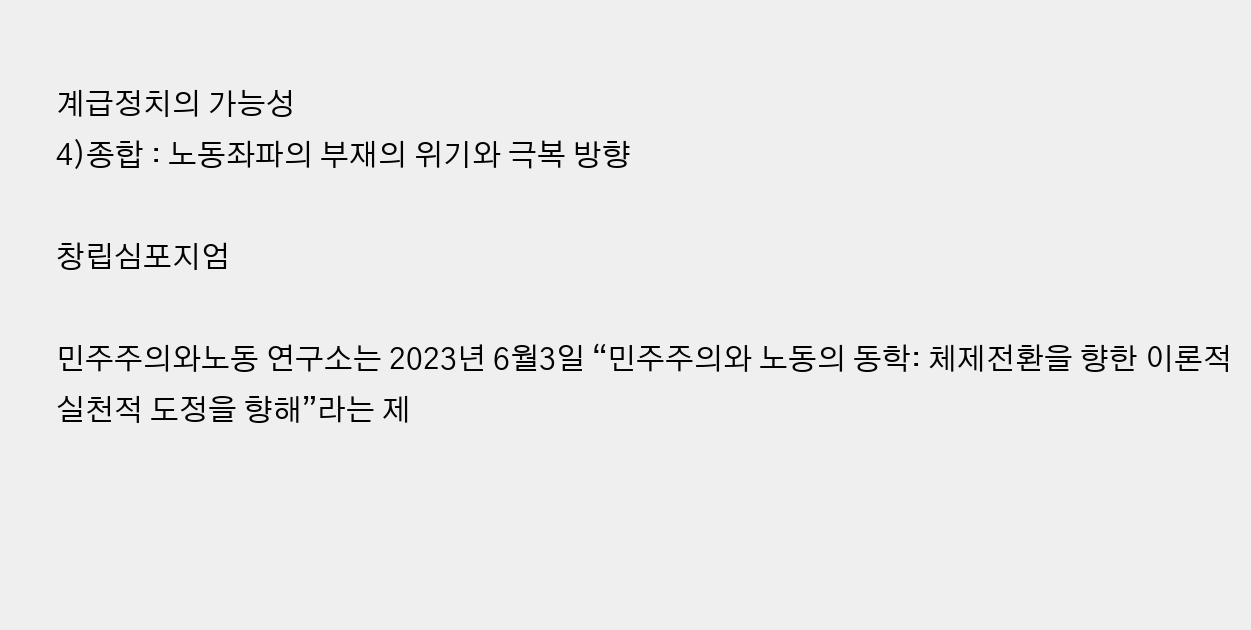계급정치의 가능성
4)종합 : 노동좌파의 부재의 위기와 극복 방향

창립심포지엄

민주주의와노동 연구소는 2023년 6월3일 “민주주의와 노동의 동학: 체제전환을 향한 이론적 실천적 도정을 향해”라는 제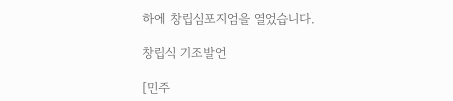하에 창립심포지엄을 열었습니다.

창립식 기조발언

[민주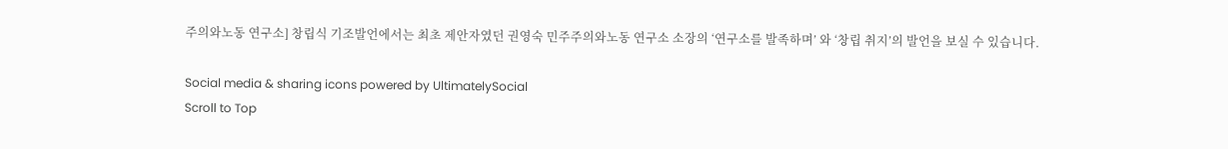주의와노동 연구소] 창립식 기조발언에서는 최초 제안자였던 권영숙 민주주의와노동 연구소 소장의 ‘연구소를 발족하며’ 와 ‘창립 취지’의 발언을 보실 수 있습니다.

Social media & sharing icons powered by UltimatelySocial
Scroll to Top